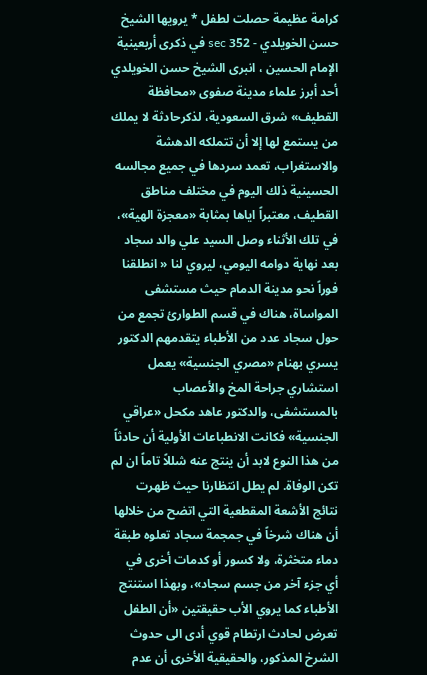كرامة عظيمة حصلت لطفل * يرويها الشيخ حسن الخويلدي - 352 sec في ذكرى أربعينية الإمام الحسين ، انبرى الشيخ حسن الخويلدي أحد أبرز علماء مدينة صفوى «محافظة القطيف» شرق السعودية، لذكرحادثة لا يملك من يستمع لها إلا أن تتملكه الدهشة والاستغراب، تعمد سردها في جميع مجالسه الحسينية ذلك اليوم في مختلف مناطق القطيف، معتبراً اياها بمثابة «معجزة الهية»،
في تلك الأثناء وصل السيد علي والد سجاد بعد نهاية دوامه اليومي، ليروي لنا « انطلقنا فوراً نحو مدينة الدمام حيث مستشفى المواساة، هناك في قسم الطوارئ تجمع من حول سجاد عدد من الأطباء يتقدمهم الدكتور يسري بهنام «مصري الجنسية» يعمل استشاري جراحة المخ والأعصاب بالمستشفى، والدكتور عاهد مكحل «عراقي الجنسية» فكانت الانطباعات الأولية أن حادثاً من هذا النوع لابد أن ينتج عنه شللاً تاماً ان لم تكن الوفاة. لم يطل انتظارنا حيث ظهرت نتائج الأشعة المقطعية التي اتضح من خلالها أن هناك شرخاً في جمجمة سجاد تعلوه طبقة دماء متخثرة، ولا كسور أو كدمات أخرى في أي جزء آخر من جسم سجاد»، وبهذا استنتج الأطباء كما يروي الأب حقيقتين «أن الطفل تعرض لحادث ارتطام قوي أدى الى حدوث الشرخ المذكور، والحقيقية الأخرى أن عدم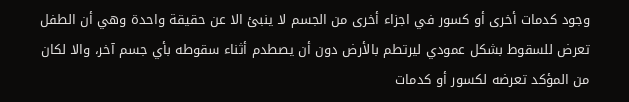وجود كدمات أخرى أو كسور في اجزاء أخرى من الجسم لا ينبئ الا عن حقيقة واحدة وهي أن الطفل تعرض للسقوط بشكل عمودي ليرتطم بالأرض دون أن يصطدم أثناء سقوطه بأي جسم آخر، والا لكان من المؤكد تعرضه لكسور أو كدمات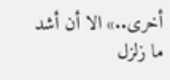أخرى..» الا أن أشد ما زلزل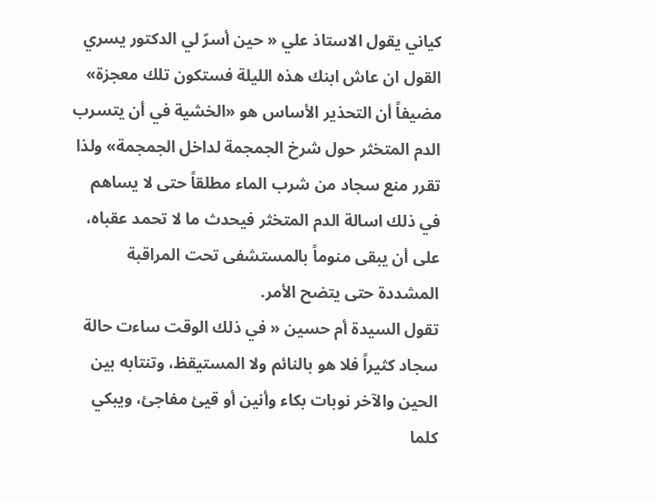كياني يقول الاستاذ علي « حين أسرّ لي الدكتور يسري القول ان عاش ابنك هذه الليلة فستكون تلك معجزة» مضيفاً أن التحذير الأساس هو «الخشية في أن يتسرب الدم المتخثر حول شرخ الجمجمة لداخل الجمجمة» ولذا تقرر منع سجاد من شرب الماء مطلقاً حتى لا يساهم في ذلك اسالة الدم المتخثر فيحدث ما لا تحمد عقباه، على أن يبقى منوماً بالمستشفى تحت المراقبة المشددة حتى يتضح الأمر.
تقول السيدة أم حسين « في ذلك الوقت ساءت حالة سجاد كثيراً فلا هو بالنائم ولا المستيقظ، وتنتابه بين الحين والآخر نوبات بكاء وأنين أو قيئ مفاجئ، ويبكي كلما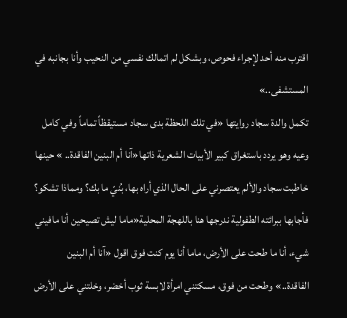اقترب منه أحد لإجراء فحوص، وبشكل لم اتمالك نفسي من النحيب وأنا بجانبه في المستشفى..»
تكمل والدة سجاد روايتها «في تلك اللحظة بدى سجاد مستيقظاً تماماً وفي كامل وعيه وهو يردد باستغراق كبير الأبيات الشعرية ذاتها«آنا أم البنين الفاقدة.. » حينها خاطبت سجاد والألم يعتصرني على الحال الذي أراه بها، بُنيّ ما بك؟ ومماذا تشكو؟ فأجابها ببرائته الطفولية ندرجها هنا باللهجة المحلية«ماما ليش تصيحين أنا مافيني شيء، أنا ما طحت على الأرض، ماما أنا يوم كنت فوق اقول «آنا أم البنين الفاقدة..» وطحت من فوق، مسكتني امرأة لابسة ثوب أخضر، وخلتني على الأرض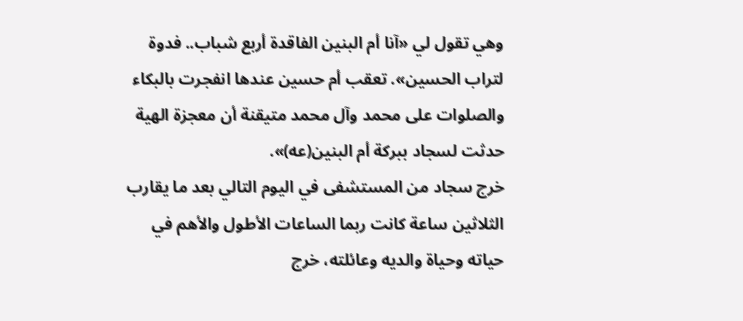وهي تقول لي «آنا أم البنين الفاقدة أربع شباب.. فدوة لتراب الحسين». تعقب أم حسين عندها انفجرت بالبكاء والصلوات على محمد وآل محمد متيقنة أن معجزة الهية حدثت لسجاد ببركة أم البنين(عه)».
خرج سجاد من المستشفى في اليوم التالي بعد ما يقارب الثلاثين ساعة كانت ربما الساعات الأطول والأهم في حياته وحياة والديه وعائلته، خرج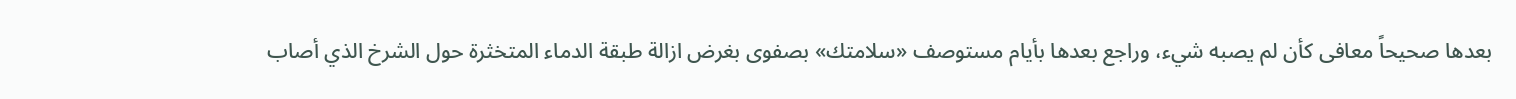بعدها صحيحاً معافى كأن لم يصبه شيء، وراجع بعدها بأيام مستوصف «سلامتك» بصفوى بغرض ازالة طبقة الدماء المتخثرة حول الشرخ الذي أصاب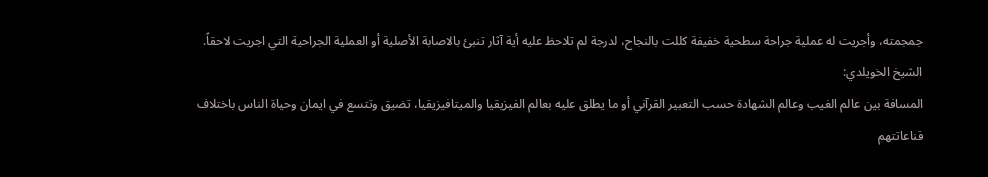جمجمته، وأجريت له عملية جراحة سطحية خفيفة كللت بالنجاح، لدرجة لم تلاحظ عليه أية آثار تنبئ بالاصابة الأصلية أو العملية الجراحية التي اجريت لاحقاً.
الشيخ الخويلدي:
المسافة بين عالم الغيب وعالم الشهادة حسب التعبير القرآني أو ما يطلق عليه بعالم الفيزيقيا والميتافيزيقيا، تضيق وتتسع في ايمان وحياة الناس باختلاف قناعاتتهم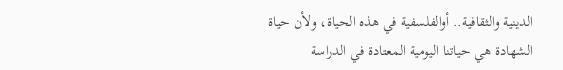الدينية والثقافية.. أوالفلسفية في هذه الحياة، ولأن حياة الشهادة هي حياتنا اليومية المعتادة في الدراسة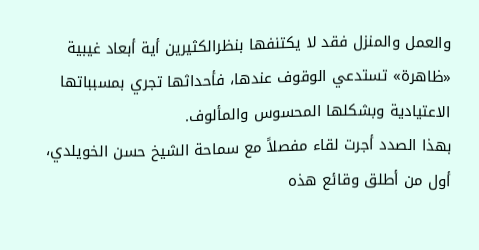والعمل والمنزل فقد لا يكتنفها بنظرالكثيرين أية أبعاد غيبية «ظاهرة» تستدعي الوقوف عندها، فأحداثها تجري بمسبباتها الاعتيادية وبشكلها المحسوس والمألوف.
بهذا الصدد أجرت لقاء مفصلاً مع سماحة الشيخ حسن الخويلدي، أول من أطلق وقائع هذه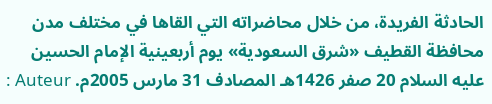الحادثة الفريدة، من خلال محاضراته التي القاها في مختلف مدن محافظة القطيف «شرق السعودية» يوم أربعينية الإمام الحسين عليه السلام 20 صفر 1426هـ المصادف 31 مارس 2005م. Auteur :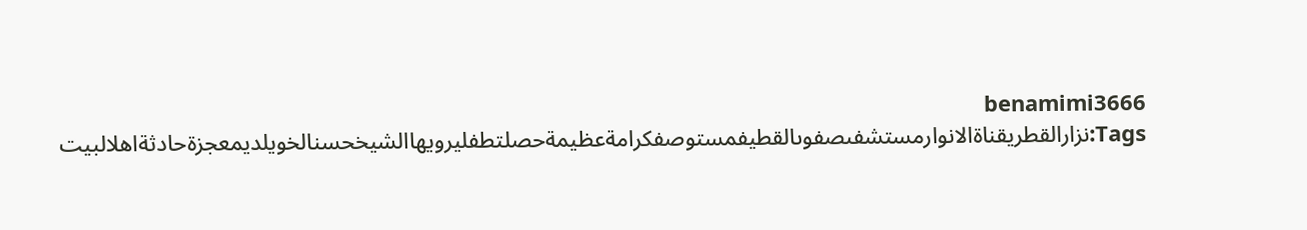benamimi3666 Tags:نزارالقطريقناةالانوارمستشفىصفوىالقطيفمستوصفكرامةعظيمةحصلتطفليرويهاالشيخحسنالخويلديمعجزةحادثةاهلالبيت